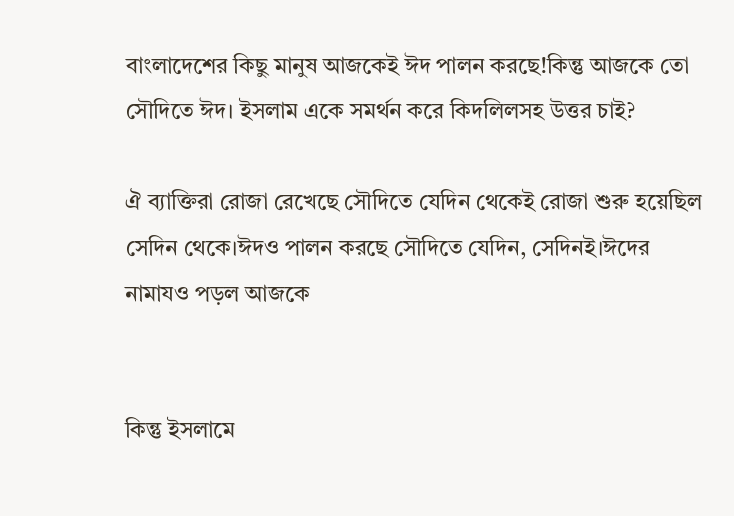বাংলাদেশের কিছু মানুষ আজকেই ঈদ পালন করছে!কিন্তু আজকে তো সৌদিতে ঈদ। ইসলাম একে সমর্থন করে কিদলিলসহ উত্তর চাই?

ঐ ব্যাক্তিরা রোজা রেখেছে সৌদিতে যেদিন থেকেই রোজা শুরু হয়েছিল সেদিন থেকে।ঈদও পালন করছে সৌদিতে যেদিন, সেদিনই।ঈদের নামাযও পড়ল আজকে


কিন্তু ইসলামে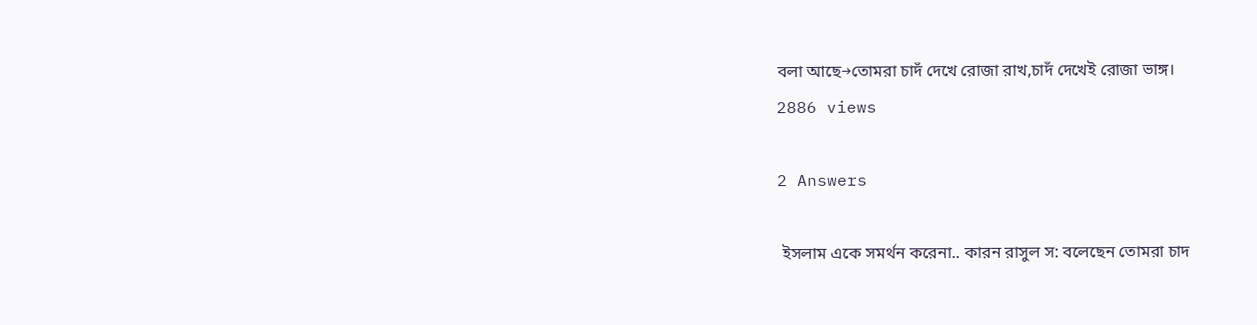বলা আছে→তোমরা চাদঁ দেখে রোজা রাখ,চাদঁ দেখেই রোজা ভাঙ্গ।
2886 views

2 Answers

 ইসলাম একে সমর্থন করেনা.. কারন রাসুল স: বলেছেন তোমরা চাদ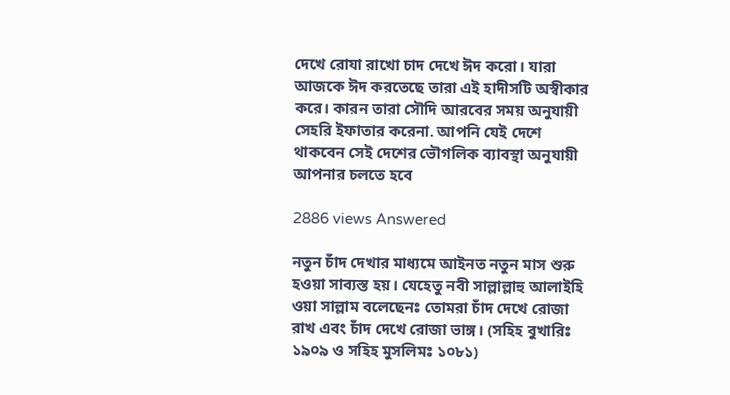দেখে রোযা রাখো চাদ দেখে ঈদ করো। যারা আজকে ঈদ করতেছে তারা এই হাদীসটি অস্বীকার করে। কারন তারা সৌদি আরবের সময় অনুযায়ী সেহরি ইফাতার করেনা. আপনি যেই দেশে থাকবেন সেই দেশের ভৌগলিক ব্যাবস্থা অনুযায়ী আপনার চলতে হবে

2886 views Answered

নতুন চাঁদ দেখার মাধ্যমে আইনত নতুন মাস শুরু হওয়া সাব্যস্ত হয়। যেহেতু নবী সাল্লাল্লাহু আলাইহি ওয়া সাল্লাম বলেছেনঃ তোমরা চাঁদ দেখে রোজা রাখ এবং চাঁদ দেখে রোজা ভাঙ্গ। (সহিহ বুখারিঃ ১৯০৯ ও সহিহ মুসলিমঃ ১০৮১)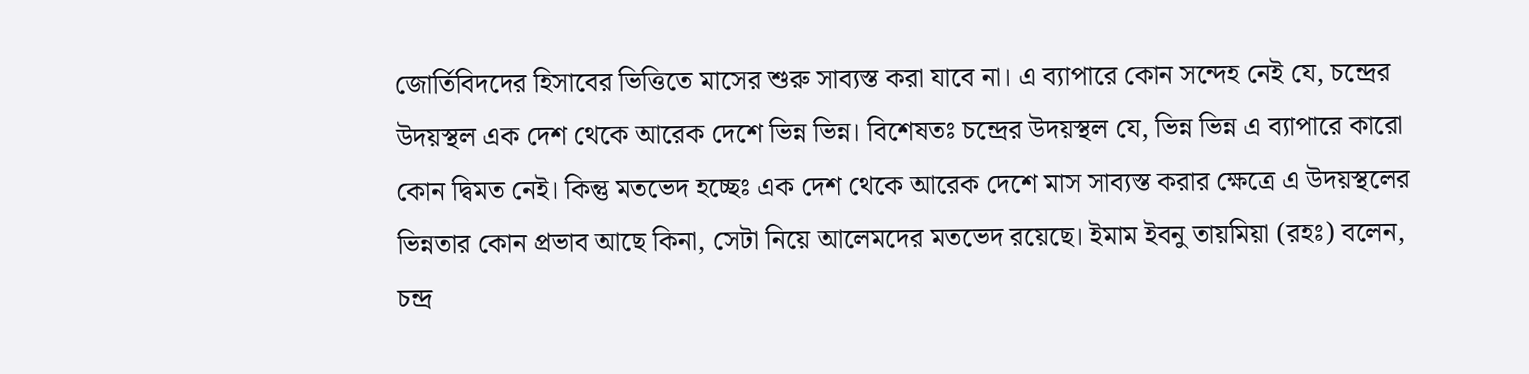জোর্তিবিদদের হিসাবের ভিত্তিতে মাসের শুরু সাব্যস্ত করা যাবে না। এ ব্যাপারে কোন সন্দেহ নেই যে, চন্দ্রের উদয়স্থল এক দেশ থেকে আরেক দেশে ভিন্ন ভিন্ন। বিশেষতঃ চন্দ্রের উদয়স্থল যে, ভিন্ন ভিন্ন এ ব্যাপারে কারো কোন দ্বিমত নেই। কিন্তু মতভেদ হচ্ছেঃ এক দেশ থেকে আরেক দেশে মাস সাব্যস্ত করার ক্ষেত্রে এ উদয়স্থলের ভিন্নতার কোন প্রভাব আছে কিনা, সেটা নিয়ে আলেমদের মতভেদ রয়েছে। ইমাম ইবনু তায়মিয়া (রহঃ) বলেন, চন্দ্র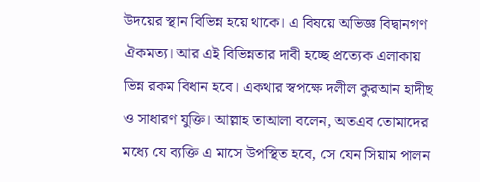উদয়ের স্থান বিভিন্ন হয়ে থাকে। এ বিষয়ে অভিজ্ঞ বিদ্বানগণ ঐকমত্য। আর এই বিভিন্নতার দাবী হচ্ছে প্রত্যেক এলাকায় ভিন্ন রকম বিধান হবে। একথার স্বপক্ষে দলীল কুরআন হাদীছ ও সাধারণ যুক্তি। আল্লাহ তাআলা বলেন, অতএব তোমাদের মধ্যে যে ব্যক্তি এ মাসে উপস্থিত হবে, সে যেন সিয়াম পালন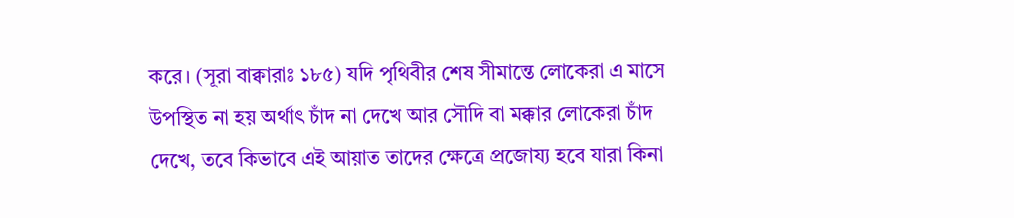করে। (সূরা বাক্বারাঃ ১৮৫) যদি পৃথিবীর শেষ সীমান্তে লোকেরা এ মাসে উপস্থিত না হয় অর্থাৎ চাঁদ না দেখে আর সৌদি বা মক্কার লোকেরা চাঁদ দেখে, তবে কিভাবে এই আয়াত তাদের ক্ষেত্রে প্রজোয্য হবে যারা কিনা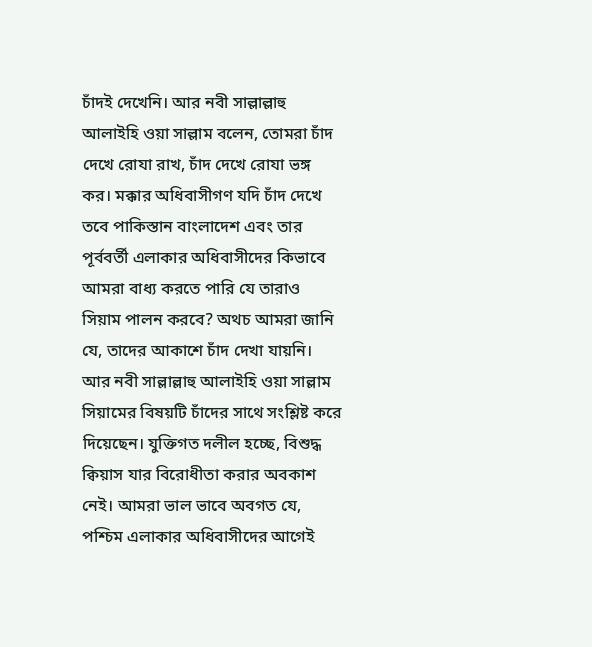চাঁদই দেখেনি। আর নবী সাল্লাল্লাহু আলাইহি ওয়া সাল্লাম বলেন, তোমরা চাঁদ দেখে রোযা রাখ, চাঁদ দেখে রোযা ভঙ্গ কর। মক্কার অধিবাসীগণ যদি চাঁদ দেখে তবে পাকিস্তান বাংলাদেশ এবং তার পূর্ববর্তী এলাকার অধিবাসীদের কিভাবে আমরা বাধ্য করতে পারি যে তারাও সিয়াম পালন করবে? অথচ আমরা জানি যে, তাদের আকাশে চাঁদ দেখা যায়নি। আর নবী সাল্লাল্লাহু আলাইহি ওয়া সাল্লাম সিয়ামের বিষয়টি চাঁদের সাথে সংশ্লিষ্ট করে দিয়েছেন। যুক্তিগত দলীল হচ্ছে, বিশুদ্ধ ক্বিয়াস যার বিরোধীতা করার অবকাশ নেই। আমরা ভাল ভাবে অবগত যে, পশ্চিম এলাকার অধিবাসীদের আগেই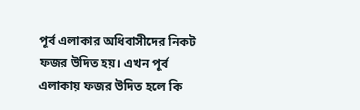পূর্ব এলাকার অধিবাসীদের নিকট ফজর উদিত হয়। এখন পূর্ব এলাকায় ফজর উদিত হলে কি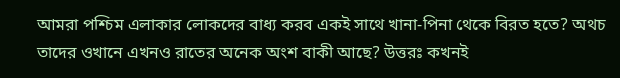আমরা পশ্চিম এলাকার লোকদের বাধ্য করব একই সাথে খানা-পিনা থেকে বিরত হতে? অথচ তাদের ওখানে এখনও রাতের অনেক অংশ বাকী আছে? উত্তরঃ কখনই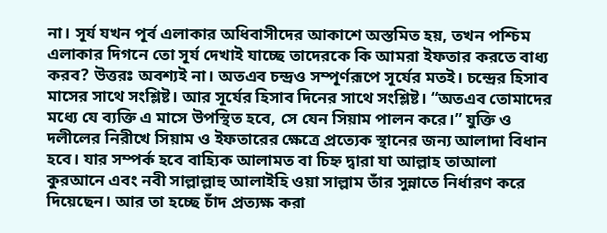না। সূর্য যখন পূর্ব এলাকার অধিবাসীদের আকাশে অস্তমিত হয়, তখন পশ্চিম এলাকার দিগনে তো সূর্য দেখাই যাচ্ছে তাদেরকে কি আমরা ইফতার করতে বাধ্য করব? উত্তরঃ অবশ্যই না। অতএব চন্দ্রও সম্পূর্ণরূপে সূর্যের মতই। চন্দ্রের হিসাব মাসের সাথে সংশ্লিষ্ট। আর সূর্যের হিসাব দিনের সাথে সংশ্লিষ্ট। “অতএব তোমাদের মধ্যে যে ব্যক্তি এ মাসে উপস্থিত হবে, সে যেন সিয়াম পালন করে।” যুক্তি ও দলীলের নিরীখে সিয়াম ও ইফতারের ক্ষেত্রে প্রত্যেক স্থানের জন্য আলাদা বিধান হবে। যার সম্পর্ক হবে বাহ্যিক আলামত বা চিহ্ন দ্বারা যা আল্লাহ তাআলা কুরআনে এবং নবী সাল্লাল্লাহু আলাইহি ওয়া সাল্লাম তাঁর সুন্নাতে নির্ধারণ করে দিয়েছেন। আর তা হচ্ছে চাঁদ প্রত্যক্ষ করা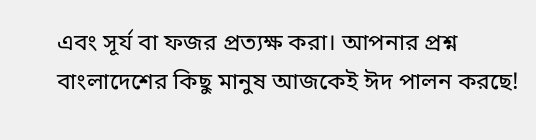এবং সূর্য বা ফজর প্রত্যক্ষ করা। আপনার প্রশ্ন বাংলাদেশের কিছু মানুষ আজকেই ঈদ পালন করছে!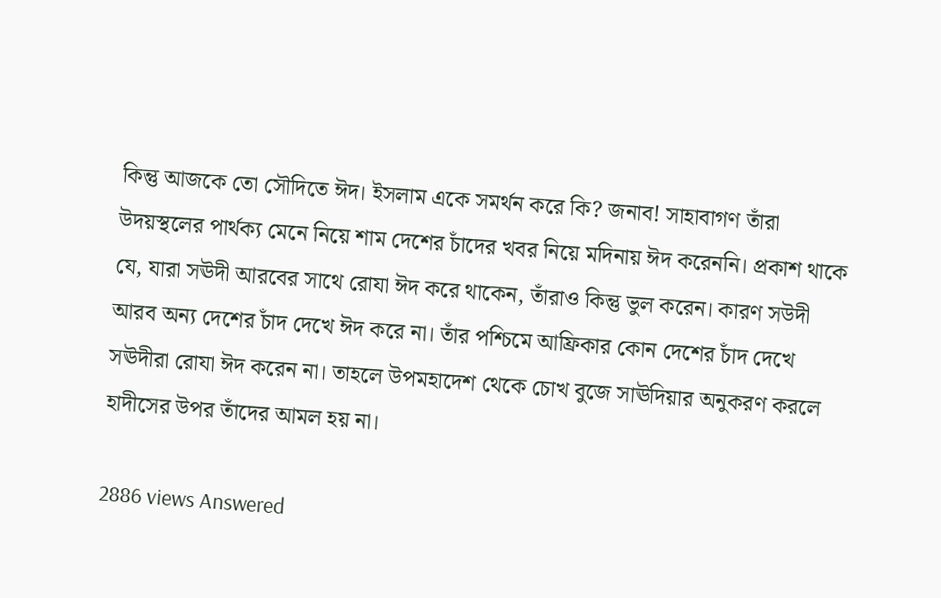কিন্তু আজকে তো সৌদিতে ঈদ। ইসলাম একে সমর্থন করে কি? জনাব! সাহাবাগণ তাঁরা উদয়স্থলের পার্থক্য মেনে নিয়ে শাম দেশের চাঁদের খবর নিয়ে মদিনায় ঈদ করেননি। প্রকাশ থাকে যে, যারা সঊদী আরবের সাথে রোযা ঈদ করে থাকেন, তাঁরাও কিন্তু ভুল করেন। কারণ সউদী আরব অন্য দেশের চাঁদ দেখে ঈদ করে না। তাঁর পশ্চিমে আফ্রিকার কোন দেশের চাঁদ দেখে সঊদীরা রোযা ঈদ করেন না। তাহলে উপমহাদেশ থেকে চোখ বুজে সাঊদিয়ার অনুকরণ করলে হাদীসের উপর তাঁদের আমল হয় না।

2886 views Answered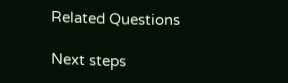Related Questions

Next steps